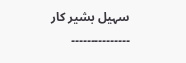سہیل بشیر کار
۔۔۔۔۔۔۔۔۔۔۔۔۔۔۔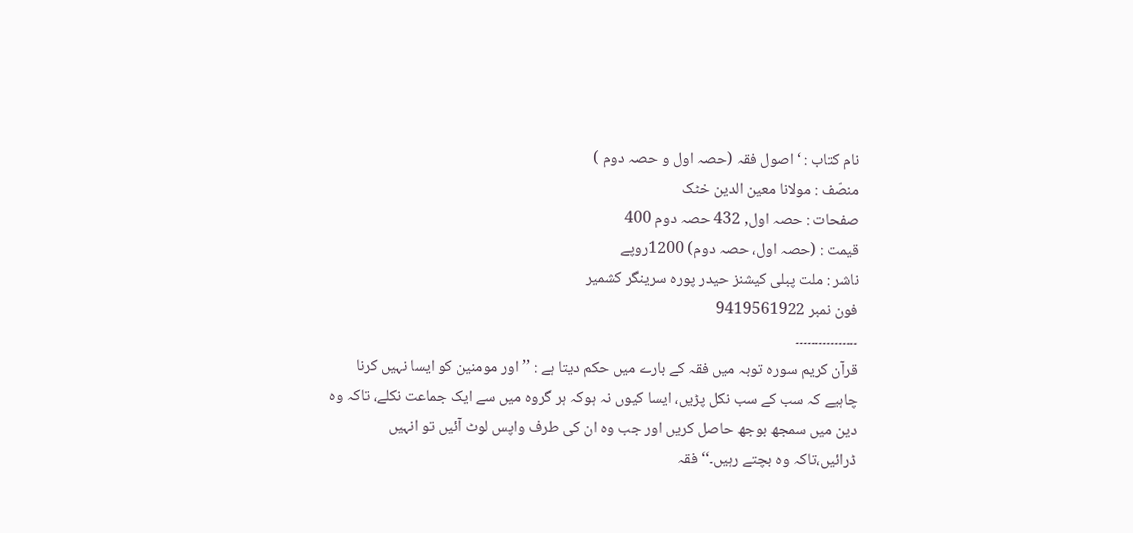نام کتاب : ‘اصول فقہ (حصہ اول و حصہ دوم )
منصّف : مولانا معین الدین خٹک
صفحات : حصہ اول, 432 حصہ دوم 400
قیمت : (حصہ اول، حصہ دوم) 1200روپے
ناشر : ملت پبلی کیشنز حیدر پورہ سرینگر کشمیر
فون نمبر 9419561922
۔۔۔۔۔۔۔۔۔۔۔۔۔۔۔۔
قرآن کریم سورہ توبہ میں فقہ کے بارے میں حکم دیتا ہے : ’’اور مومنین کو ایسا نہیں کرنا چاہیے کہ سب کے سب نکل پڑیں، ایسا کیوں نہ ہوکہ ہر گروہ میں سے ایک جماعت نکلے، تاکہ وہ دین میں سمجھ بوجھ حاصل کریں اور جب وہ ان کی طرف واپس لوٹ آئیں تو انہیں ڈرائیں،تاکہ وہ بچتے رہیں۔‘‘ فقہ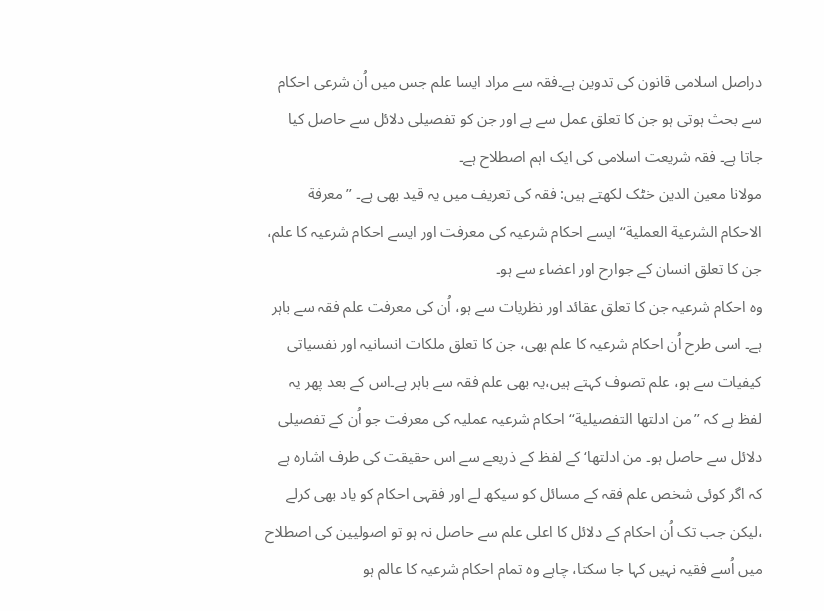دراصل اسلامی قانون کی تدوین ہے۔فقہ سے مراد ایسا علم جس میں اُن شرعی احکام سے بحث ہوتی ہو جن کا تعلق عمل سے ہے اور جن کو تفصیلی دلائل سے حاصل کیا جاتا ہے۔ فقہ شریعت اسلامی کی ایک اہم اصطلاح ہے۔
مولانا معین الدین خٹک لکھتے ہیں: فقہ کی تعریف میں یہ قید بھی ہے۔ ’’معرفة الاحكام الشرعية العملية‘‘ ایسے احکام شرعیہ کی معرفت اور ایسے احکام شرعیہ کا علم، جن کا تعلق انسان کے جوارح اور اعضاء سے ہو۔
وہ احکام شرعیہ جن کا تعلق عقائد اور نظریات سے ہو، اُن کی معرفت علم فقہ سے باہر ہے۔ اسی طرح اُن احکام شرعیہ کا علم بھی، جن کا تعلق ملکات انسانیہ اور نفسیاتی کیفیات سے ہو، علم تصوف کہتے ہیں،یہ بھی علم فقہ سے باہر ہے۔اس کے بعد پھر یہ لفظ ہے کہ ’’من ادلتها التفصيلية‘‘ احکام شرعیہ عملیہ کی معرفت جو اُن کے تفصیلی دلائل سے حاصل ہو۔ من ادلتها‘ کے لفظ کے ذریعے سے اس حقیقت کی طرف اشارہ ہے کہ اگر کوئی شخص علم فقہ کے مسائل کو سیکھ لے اور فقہی احکام کو یاد بھی کرلے ،لیکن جب تک اُن احکام کے دلائل کا اعلی علم سے حاصل نہ ہو تو اصولیین کی اصطلاح میں اُسے فقیہ نہیں کہا جا سکتا، چاہے وہ تمام احکام شرعیہ کا عالم ہو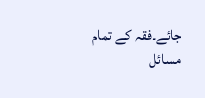جائے۔فقہ کے تمام مسائل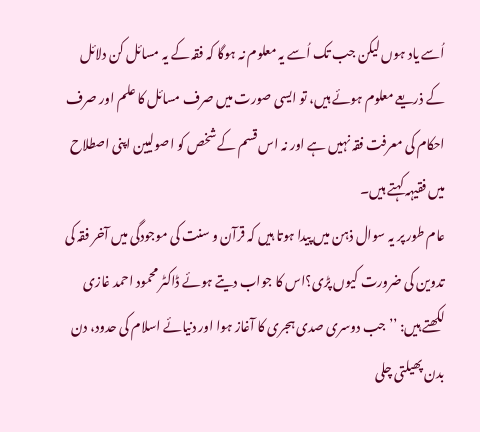اُسے یاد ہوں لیکن جب تک اُسے یہ معلوم نہ ہوگا کہ فقہ کے یہ مسائل کن دلائل کے ذریعے معلوم ہوئے ہیں، تو ایسی صورت میں صرف مسائل کا علم اور صرف احکام کی معرفت فقہ نہیں ہے اور نہ اس قسم کے شخص کو اصولیین اپنی اصطلاح میں فقیہہ کہتے ہیں۔
عام طور پر یہ سوال ذہن میں پیدا ہوتا ہیں کہ قرآن و سنت کی موجودگی میں آخر فقہ کی تدوین کی ضرورت کیوں پڑی؟اس کا جواب دیتے ہوئے ڈاکٹر محمود احمد غازی لکھتے ہیں: ’’جب دوسری صدی ہجری کا آغاز ہوا اور دنیائے اسلام کی حدود، دن بدن پھیلتی چلی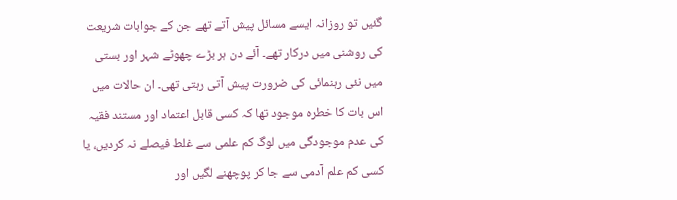گئیں تو روزانہ ایسے مسائل پیش آتے تھے جن کے جوابات شریعت کی روشنی میں درکار تھے۔ آئے دن ہر بڑے چھوٹے شہر اور بستی میں نئی رہنمائی کی ضرورت پیش آتی رہتی تھی۔ ان حالات میں اس بات کا خطرہ موجود تھا کہ کسی قابل اعتماد اور مستند فقیہ کی عدم موجودگی میں لوگ کم علمی سے غلط فیصلے نہ کردیں، یا کسی کم علم آدمی سے جا کر پوچھنے لگیں اور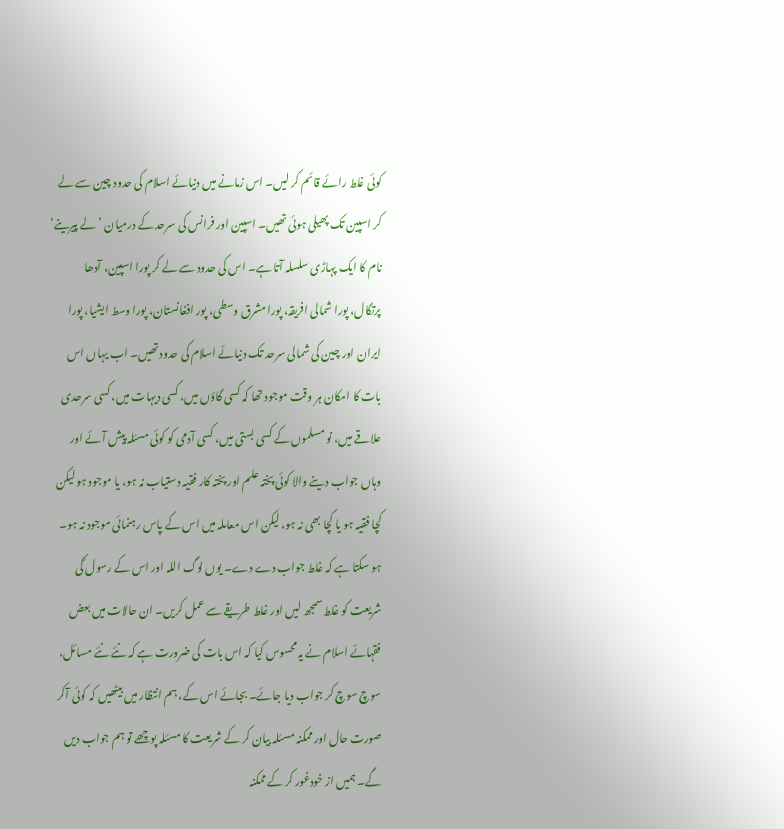کوئی غلط رائے قائم کر لیں۔ اس زمانے میں دنیائے اسلام کی حدود چین سے لے کر اسپین تک پھیلی ہوئی تھیں۔ اسپین اور فرانس کی سرحد کے درمیان ’لے پیرینے‘ نام کا ایک پہاڑی سلسلہ آتا ہے۔ اس کی حدود سے لے کر پورا اسپین، آدھا پرتگال، پورا شمالی افریقہ، پورا مشرق وسطی، پور افغانستان، پورا وسط ایشیا، پورا ایران اور چین کی شمالی سرحد تک دنیائے اسلام کی حدود تھیں۔ اب یہاں اس بات کا امکان ہر وقت موجود تھا کہ کسی گاؤں میں، کسی دیہات میں، کسی سرحدی علاقے میں، نو مسلموں کے کسی بستی میں، کسی آدمی کو کوئی مسئلہ پیش آئے اور وہاں جواب دینے والا کوئی پختہ علم اور پختہ کار فقیہ دستیاب نہ ہو، یا موجود ہو لیکن کچا فقیہ ہو یا کچا بھی نہ ہو، لیکن اس معاملہ میں اس کے پاس رہنمائی موجود نہ ہو۔ ہو سکتا ہے کہ غلط جواب دے دے۔ یوں لوگ اللہ اور اس کے رسول ؐکی شریعت کو غلط سمجھ لیں اور غلط طریقے سے عمل کریں۔ ان حالات میں بعض فقہائے اسلام نے یہ محسوس کیا کہ اس بات کی ضرورت ہے کہ نئے نئے مسائل، سوچ سوچ کر جواب دیا جائے۔ بجائے اس کے، ہم انتظار میں بیٹھیں کہ کوئی آکر صورت حال اور ممکنہ مسئلہ بیان کر کے شریعت کا مسئلہ پوچھے تو ہم جواب دیں گے۔ ہمیں از خودغور کر کے ممکنہ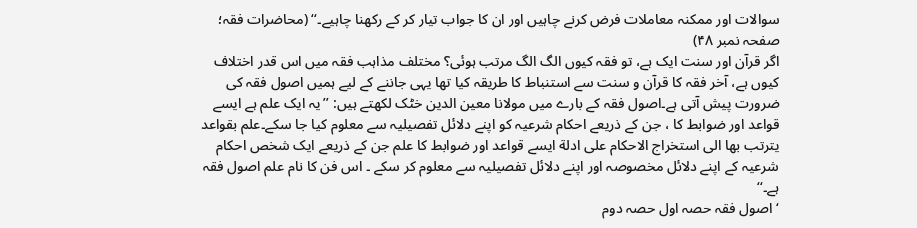سوالات اور ممکنہ معاملات فرض کرنے چاہیں اور ان کا جواب تیار کر کے رکھنا چاہیے۔‘‘ (محاضرات فقہ؛ صفحہ نمبر ۴۸)
اگر قرآن اور سنت ایک ہے، تو فقہ کیوں الگ الگ مرتب ہوئی؟ مختلف مذاہب فقہ میں اس قدر اختلاف کیوں ہے، آخر فقہ کا قرآن و سنت سے استنباط کا طریقہ کیا تھا یہی جاننے کے لیے ہمیں اصول فقہ کی ضرورت پیش آتی ہے۔اصول فقہ کے بارے میں مولانا معین الدین خٹک لکھتے ہیں: ’’یہ ایک علم ہے ایسے قواعد اور ضوابط کا ، جن کے ذریعے احکام شرعیہ کو اپنے دلائل تفصیلیہ سے معلوم کیا جا سکے۔علم بقواعد يترتب بها الى استخراج الاحكام على ادلة ایسے قواعد اور ضوابط کا علم جن کے ذریعے ایک شخص احکام شرعیہ کے اپنے دلائل مخصوصہ اور اپنے دلائل تفصیلیہ سے معلوم کر سکے ۔ اس فن کا نام علم اصول فقہ ہے۔‘‘
‘اصول فقہ حصہ اول حصہ دوم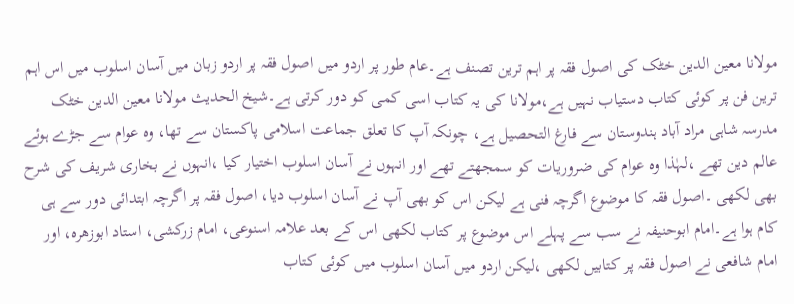مولانا معین الدین خٹک کی اصول فقہ پر اہم ترین تصنف ہے۔عام طور پر اردو میں اصول فقہ پر اردو زبان میں آسان اسلوب میں اس اہم ترین فن پر کوئی کتاب دستیاب نہیں ہے،مولانا کی یہ کتاب اسی کمی کو دور کرتی ہے۔شیخ الحدیث مولانا معین الدین خٹک مدرسہ شاہی مراد آباد ہندوستان سے فارغ التحصیل ہے، چونکہ آپ کا تعلق جماعت اسلامی پاکستان سے تھا، وہ عوام سے جڑے ہوئے عالم دین تھے ،لہٰذا وہ عوام کی ضروریات کو سمجھتے تھے اور انہوں نے آسان اسلوب اختیار کیا ،انہوں نے بخاری شریف کی شرح بھی لکھی ۔اصول فقہ کا موضوع اگرچہ فنی ہے لیکن اس کو بھی آپ نے آسان اسلوب دیا، اصول فقہ پر اگرچہ ابتدائی دور سے ہی کام ہوا ہے۔امام ابوحنیفہ نے سب سے پہلے اس موضوع پر کتاب لکھی اس کے بعد علامہ اسنوعی، امام زرکشی، استاد ابوزھرہ، اور امام شافعی نے اصول فقہ پر کتابیں لکھی ،لیکن اردو میں آسان اسلوب میں کوئی کتاب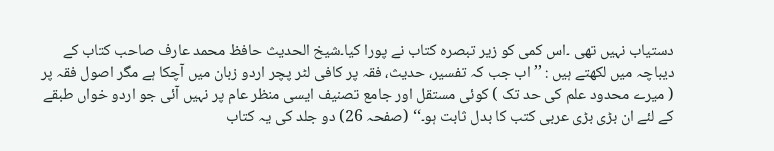دستیاب نہیں تھی ۔اس کمی کو زیر تبصرہ کتاب نے پورا کیا۔شیخ الحدیث حافظ محمد عارف صاحب کتاب کے دیباچہ میں لکھتے ہیں : ’’اب جب کہ تفسیر، حدیث، فقہ پر کافی لٹر پچر اردو زبان میں آچکا ہے مگر اصول فقہ پر ( میرے محدود علم کی حد تک ) کوئی مستقل اور جامع تصنیف ایسی منظر عام پر نہیں آئی جو اردو خواں طبقے کے لئے ان بڑی بڑی عربی کتب کا بدل ثابت ہو۔‘‘ (صفحہ 26) دو جلد کی یہ کتاب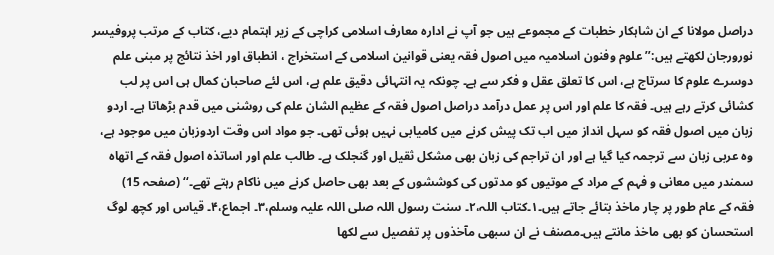دراصل مولانا کے ان شاہکار خطبات کے مجموعے ہیں جو آپ نے ادارہ معارف اسلامی کراچی کے زیر اہتمام دیے، کتاب کے مرتب پروفیسر نورورجان لکھتے ہیں:’’علوم وفنون اسلامیہ میں اصول فقہ یعنی قوانین اسلامی کے استخراج ، انطباق اور اخذ نتائج پر مبنی علم دوسرے علوم کا سرتاج ہے، اس کا تعلق عقل و فکر سے ہے۔ چونکہ یہ انتہائی دقیق علم ہے، اس لئے صاحبان کمال ہی اس پر لب کشائی کرتے رہے ہیں۔ فقہ کا علم اور اس پر عمل درآمد دراصل اصول فقہ کے عظیم الشان علم کی روشنی میں قدم بڑھاتا ہے۔ اردو زبان میں اصول فقہ کو سہل انداز میں اب تک پیش کرنے میں کامیابی نہیں ہوئی تھی۔ جو مواد اس وقت اردوزبان میں موجود ہے، وہ عربی زبان سے ترجمہ کیا گیا ہے اور ان تراجم کی زبان بھی مشکل ثقیل اور گنجلک ہے۔ طالب علم اور اساتذہ اصول فقہ کے اتھاہ سمندر میں معانی و فہم کے مراد کے موتیوں کو مدتوں کی کوششوں کے بعد بھی حاصل کرنے میں ناکام رہتے تھے۔‘‘ (صفحہ 15)
فقہ کے عام طور پر چار ماخذ بتائے جاتے ہیں۔۱۔کتاب اللہ،۲۔ سنت رسول اللہ صلی اللہ علیہ وسلم،۳۔ اجماع،۴۔ قیاس اور کچھ لوگ استحسان کو بھی ماخذ مانتے ہیں۔مصنف نے ان سبھی مآخذوں پر تفصیل سے لکھا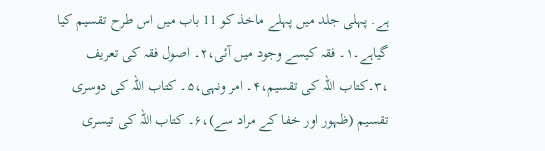ہے. پہلی جلد میں پہلے ماخذ کو 11 باب میں اس طرح تقسیم کیا گیاہے۔۱۔ فقہ کیسے وجود میں آئی،۲۔ اصول فقہ کی تعریف ،۳۔کتاب اللہ کی تقسیم،۴۔ امر ونہی،۵۔ کتاب اللہ کی دوسری تقسیم (ظہور اور خفا کے مراد سے)،۶۔ کتاب اللہ کی تیسری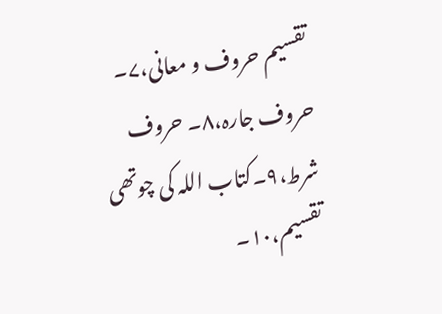تقسیم حروف و معانی،۷۔ حروف جارہ،۸۔ حروف شرط،۹۔کتاب اللہ کی چوتھی تقسیم،۱۰۔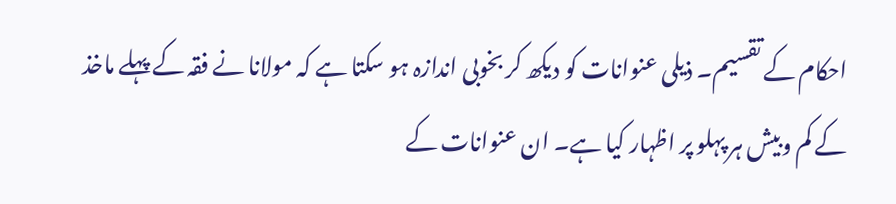احکام کے تقسیم۔ ذیلی عنوانات کو دیکھ کر بخوبی اندازہ ہو سکتا ہے کہ مولانا نے فقہ کے پہلے ماخذ کے کم وبیش ہر پہلو پر اظہار کیا ہے۔ ان عنوانات کے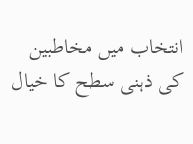انتخاب میں مخاطبین کی ذہنی سطح کا خیال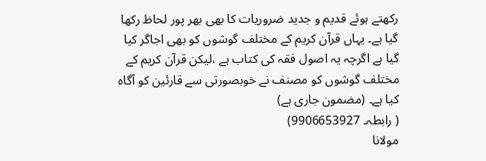رکھتے ہوئے قدیم و جدید ضروریات کا بھی بھر پور لحاظ رکھا گیا ہے۔ یہاں قرآن کریم کے مختلف گوشوں کو بھی اجاگر کیا گیا ہے اگرچہ یہ اصول فقہ کی کتاب ہے ،لیکن قرآن کریم کے مختلف گوشوں کو مصنف نے خوبصورتی سے قارئین کو آگاہ کیا ہے۔ (مضمون جاری ہے)
( رابطہ۔ 9906653927)
مولانا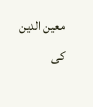معین الدین کی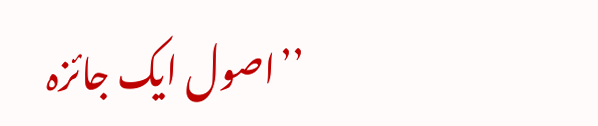’’اصول ایک جائزہ